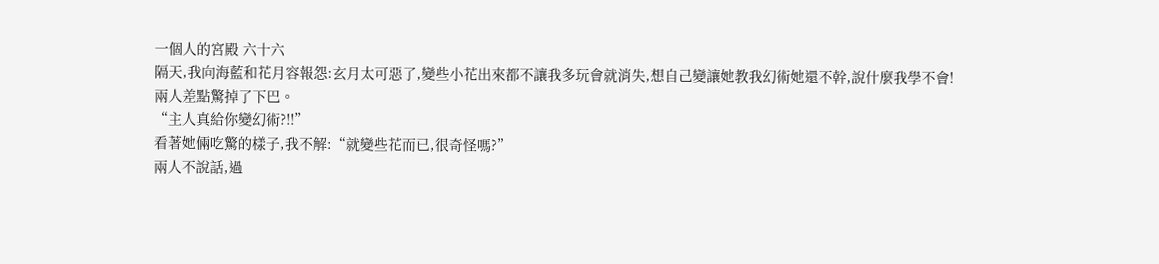一個人的宮殿 六十六
隔天,我向海藍和花月容報怨:玄月太可惡了,變些小花出來都不讓我多玩會就消失,想自己變讓她教我幻術她還不幹,說什麼我學不會!
兩人差點驚掉了下巴。
“主人真給你變幻術?!!”
看著她倆吃驚的樣子,我不解:“就變些花而已,很奇怪嗎?”
兩人不說話,過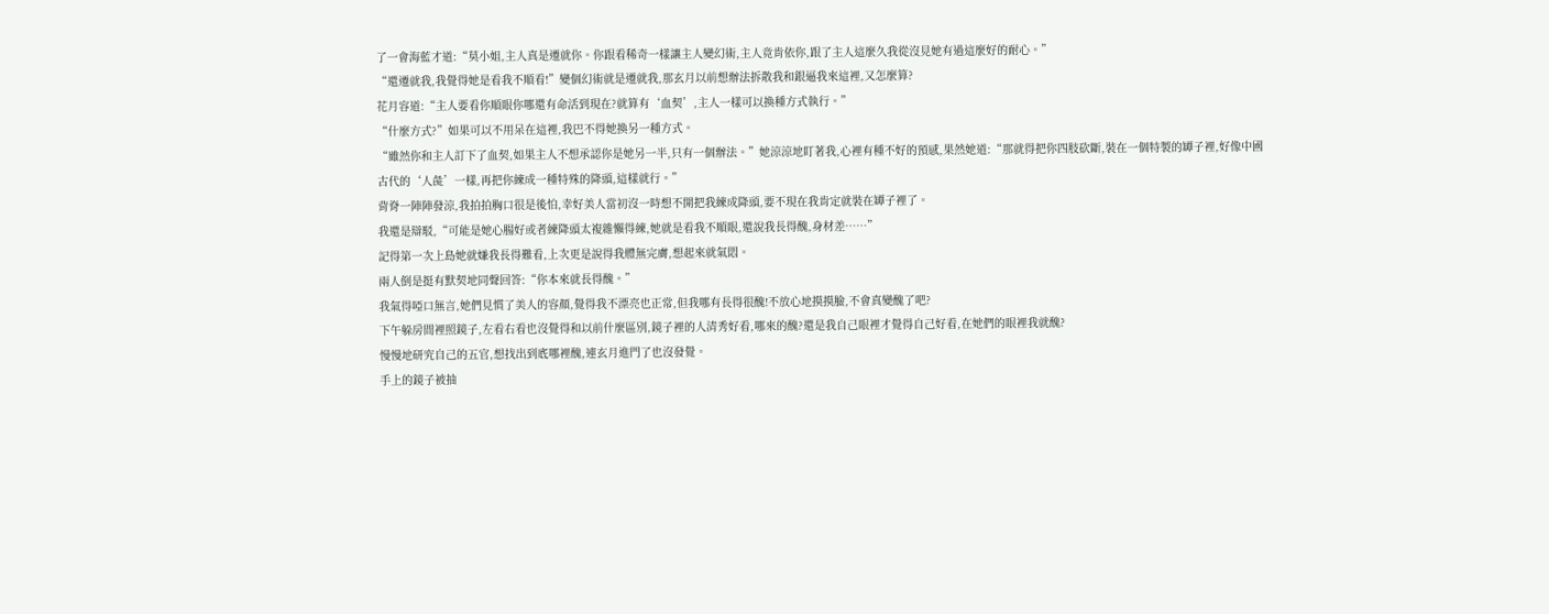了一會海藍才道:“莫小姐,主人真是遷就你。你跟看稀奇一樣讓主人變幻術,主人竟肯依你,跟了主人這麼久我從沒見她有過這麼好的耐心。”
“還遷就我,我覺得她是看我不順看!”變個幻術就是遷就我,那玄月以前想辦法拆散我和銀逼我來這裡,又怎麼算?
花月容道:“主人要看你順眼你哪還有命活到現在?就算有‘血契’,主人一樣可以換種方式執行。”
“什麼方式?”如果可以不用呆在這裡,我巴不得她換另一種方式。
“雖然你和主人訂下了血契,如果主人不想承認你是她另一半,只有一個辦法。”她涼涼地盯著我,心裡有種不好的預感,果然她道:“那就得把你四肢砍斷,裝在一個特製的罈子裡,好像中國古代的‘人彘’一樣,再把你練成一種特殊的降頭,這樣就行。”
背脊一陣陣發涼,我拍拍胸口很是後怕,幸好美人當初沒一時想不開把我練成降頭,要不現在我肯定就裝在罈子裡了。
我還是辯駁,“可能是她心腸好或者練降頭太複雜懶得練,她就是看我不順眼,還說我長得醜,身材差……”
記得第一次上島她就嫌我長得難看,上次更是說得我體無完膚,想起來就氣悶。
兩人倒是挺有默契地同聲回答:“你本來就長得醜。”
我氣得啞口無言,她們見慣了美人的容顏,覺得我不漂亮也正常,但我哪有長得很醜!不放心地摸摸臉,不會真變醜了吧?
下午躲房間裡照鏡子,左看右看也沒覺得和以前什麼區別,鏡子裡的人清秀好看,哪來的醜?還是我自己眼裡才覺得自己好看,在她們的眼裡我就醜?
慢慢地研究自己的五官,想找出到底哪裡醜,連玄月進門了也沒發覺。
手上的鏡子被抽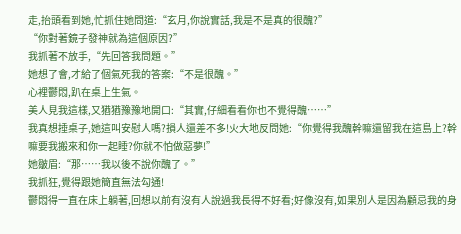走,抬頭看到她,忙抓住她問道:“玄月,你說實話,我是不是真的很醜?”
“你對著鏡子發神就為這個原因?”
我抓著不放手,“先回答我問題。”
她想了會,才給了個氣死我的答案:“不是很醜。”
心裡鬱悶,趴在桌上生氣。
美人見我這樣,又猶猶豫豫地開口:“其實,仔細看看你也不覺得醜……”
我真想捶桌子,她這叫安慰人嗎?損人還差不多!火大地反問她:“你覺得我醜幹嘛還留我在這島上?幹嘛要我搬來和你一起睡?你就不怕做惡夢!”
她皺眉:“那……我以後不說你醜了。”
我抓狂,覺得跟她簡直無法勾通!
鬱悶得一直在床上躺著,回想以前有沒有人說過我長得不好看;好像沒有,如果別人是因為顧忌我的身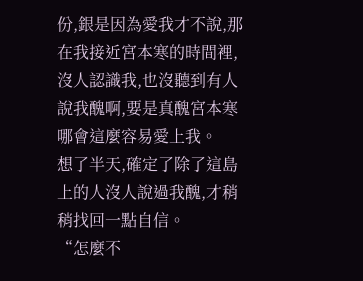份,銀是因為愛我才不說,那在我接近宮本寒的時間裡,沒人認識我,也沒聽到有人說我醜啊,要是真醜宮本寒哪會這麼容易愛上我。
想了半天,確定了除了這島上的人沒人說過我醜,才稍稍找回一點自信。
“怎麼不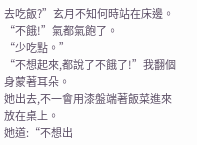去吃飯?”玄月不知何時站在床邊。
“不餓!”氣都氣飽了。
“少吃點。”
“不想起來,都說了不餓了!”我翻個身蒙著耳朵。
她出去,不一會用漆盤端著飯菜進來放在桌上。
她道:“不想出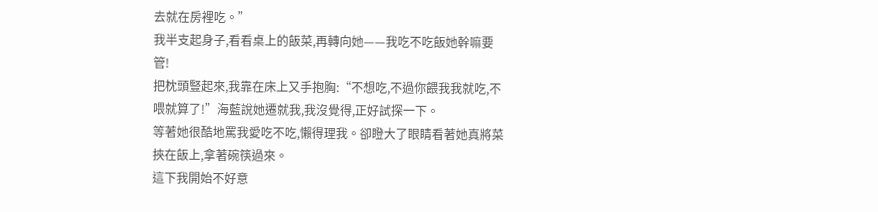去就在房裡吃。”
我半支起身子,看看桌上的飯菜,再轉向她——我吃不吃飯她幹嘛要管!
把枕頭豎起來,我靠在床上又手抱胸:“不想吃,不過你餵我我就吃,不喂就算了!”海藍說她遷就我,我沒覺得,正好試探一下。
等著她很酷地罵我愛吃不吃,懶得理我。卻瞪大了眼睛看著她真將菜挾在飯上,拿著碗筷過來。
這下我開始不好意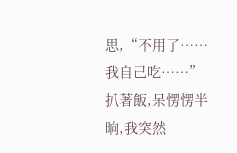思,“不用了……我自己吃……”
扒著飯,呆愣愣半晌,我突然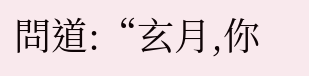問道:“玄月,你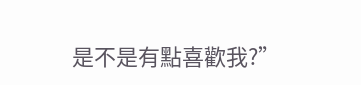是不是有點喜歡我?”